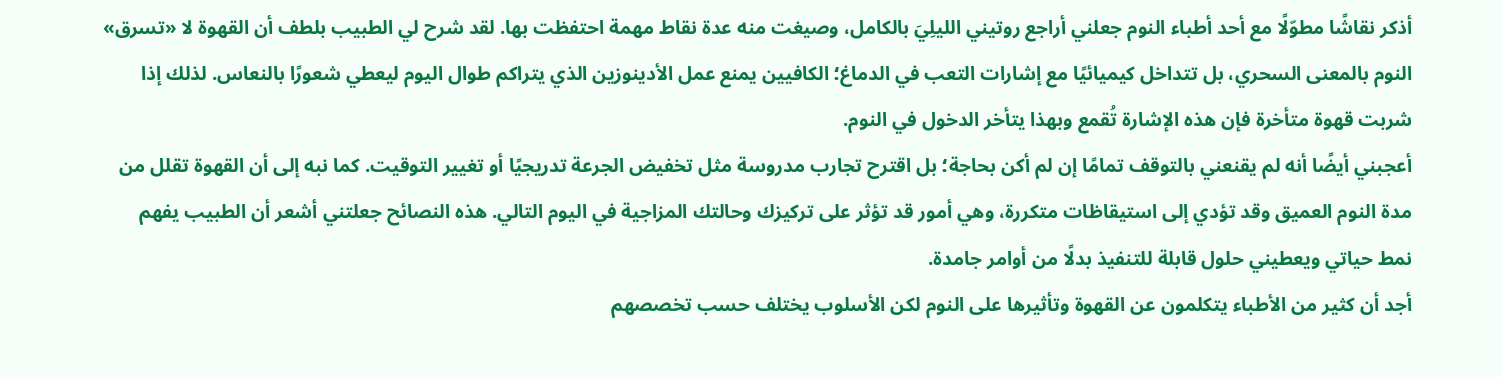أذكر نقاشًا مطوّلًا مع أحد أطباء النوم جعلني أراجع روتيني الليلِيَ بالكامل، وصيغت منه عدة نقاط مهمة احتفظت بها. لقد شرح لي الطبيب بلطف أن القهوة لا «تسرق» النوم بالمعنى السحري، بل تتداخل كيميائيًا مع إشارات التعب في الدماغ؛ الكافيين يمنع عمل الأدينوزين الذي يتراكم طوال اليوم ليعطي شعورًا بالنعاس. لذلك إذا شربت قهوة متأخرة فإن هذه الإشارة تُقمع وبهذا يتأخر الدخول في النوم.
أعجبني أيضًا أنه لم يقنعني بالتوقف تمامًا إن لم أكن بحاجة؛ بل اقترح تجارب مدروسة مثل تخفيض الجرعة تدريجيًا أو تغيير التوقيت. كما نبه إلى أن القهوة تقلل من مدة النوم العميق وقد تؤدي إلى استيقاظات متكررة، وهي أمور قد تؤثر على تركيزك وحالتك المزاجية في اليوم التالي. هذه النصائح جعلتني أشعر أن الطبيب يفهم نمط حياتي ويعطيني حلول قابلة للتنفيذ بدلًا من أوامر جامدة.
أجد أن كثير من الأطباء يتكلمون عن القهوة وتأثيرها على النوم لكن الأسلوب يختلف حسب تخصصهم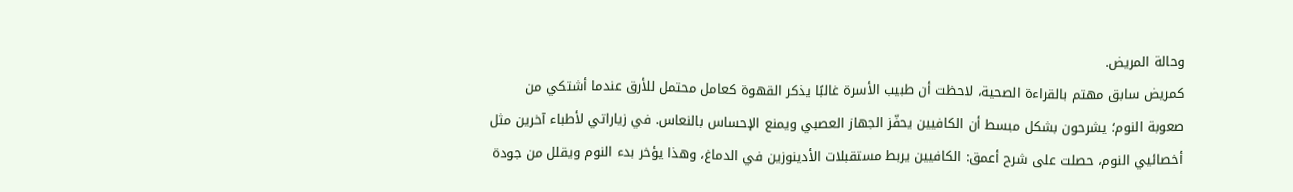وحالة المريض.
كمريض سابق مهتم بالقراءة الصحية، لاحظت أن طبيب الأسرة غالبًا يذكر القهوة كعامل محتمل للأرق عندما أشتكي من صعوبة النوم؛ يشرحون بشكل مبسط أن الكافيين يحفّز الجهاز العصبي ويمنع الإحساس بالنعاس. في زياراتي لأطباء آخرين مثل أخصائيي النوم، حصلت على شرح أعمق: الكافيين يربط مستقبلات الأدينوزين في الدماغ، وهذا يؤخر بدء النوم ويقلل من جودة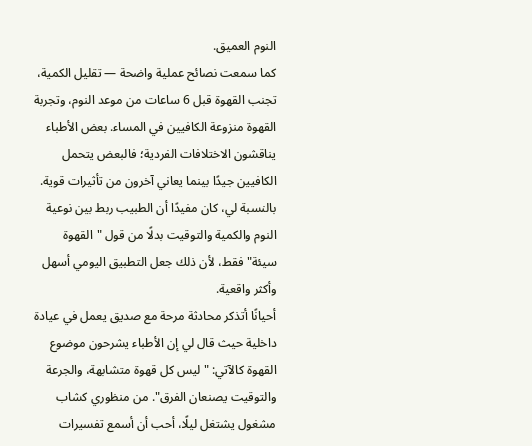النوم العميق.
كما سمعت نصائح عملية واضحة — تقليل الكمية، تجنب القهوة قبل 6 ساعات من موعد النوم، وتجربة القهوة منزوعة الكافيين في المساء. بعض الأطباء يناقشون الاختلافات الفردية؛ فالبعض يتحمل الكافيين جيدًا بينما يعاني آخرون من تأثيرات قوية. بالنسبة لي، كان مفيدًا أن الطبيب ربط بين نوعية النوم والكمية والتوقيت بدلًا من قول "القهوة سيئة" فقط، لأن ذلك جعل التطبيق اليومي أسهل وأكثر واقعية.
أحيانًا أتذكر محادثة مرحة مع صديق يعمل في عيادة داخلية حيث قال لي إن الأطباء يشرحون موضوع القهوة كالآتي: "ليس كل قهوة متشابهة، والجرعة والتوقيت يصنعان الفرق". من منظوري كشاب مشغول يشتغل ليلًا، أحب أن أسمع تفسيرات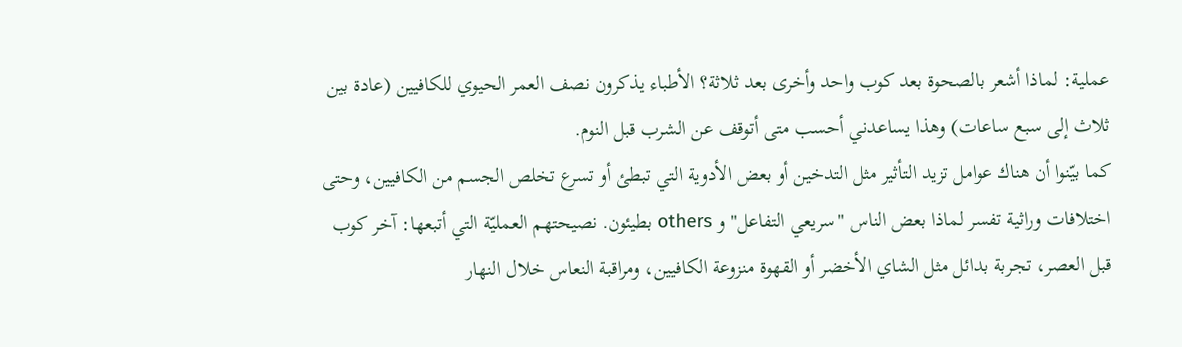عملية: لماذا أشعر بالصحوة بعد كوب واحد وأخرى بعد ثلاثة؟ الأطباء يذكرون نصف العمر الحيوي للكافيين (عادة بين ثلاث إلى سبع ساعات) وهذا يساعدني أحسب متى أتوقف عن الشرب قبل النوم.
كما بيّنوا أن هناك عوامل تزيد التأثير مثل التدخين أو بعض الأدوية التي تبطئ أو تسرع تخلص الجسم من الكافيين، وحتى اختلافات وراثية تفسر لماذا بعض الناس "سريعي التفاعل" و others بطيئون. نصيحتهم العمليّة التي أتبعها: آخر كوب قبل العصر، تجربة بدائل مثل الشاي الأخضر أو القهوة منزوعة الكافيين، ومراقبة النعاس خلال النهار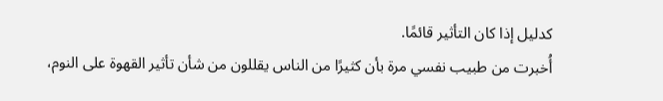كدليل إذا كان التأثير قائمًا.
أُخبرت من طبيب نفسي مرة بأن كثيرًا من الناس يقللون من شأن تأثير القهوة على النوم،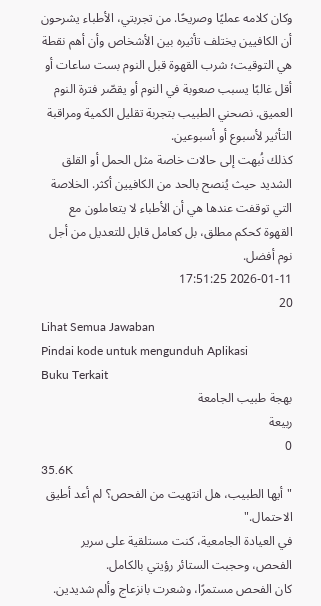وكان كلامه عمليًا وصريحًا. من تجربتي، الأطباء يشرحون أن الكافيين يختلف تأثيره بين الأشخاص وأن أهم نقطة هي التوقيت؛ شرب القهوة قبل النوم بست ساعات أو أقل غالبًا يسبب صعوبة في النوم أو يقصّر فترة النوم العميق. نصحني الطبيب بتجربة تقليل الكمية ومراقبة التأثير لأسبوع أو أسبوعين.
كذلك نُبهت إلى حالات خاصة مثل الحمل أو القلق الشديد حيث يُنصح بالحد من الكافيين أكثر. الخلاصة التي توقفت عندها هي أن الأطباء لا يتعاملون مع القهوة كحكم مطلق، بل كعامل قابل للتعديل من أجل نوم أفضل.
2026-01-11 17:51:25
20
Lihat Semua Jawaban
Pindai kode untuk mengunduh Aplikasi
Buku Terkait
بهجة طبيب الجامعة
ربيعة
0
35.6K
"أيها الطبيب، هل انتهيت من الفحص؟ لم أعد أطيق الاحتمال."
في العيادة الجامعية، كنت مستلقية على سرير الفحص، وحجبت الستائر رؤيتي بالكامل.
كان الفحص مستمرًا، وشعرت بانزعاج وألم شديدين.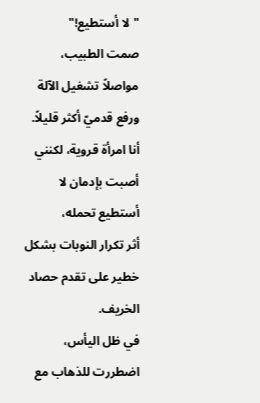"لا أستطيع!"
صمت الطبيب، مواصلاً تشغيل الآلة ورفع قدميّ أكثر قليلاً.
أنا امرأة قروية، لكنني أصبت بإدمان لا أستطيع تحمله،
أثر تكرار النوبات بشكل خطير على تقدم حصاد الخريف.
في ظل اليأس، اضطررت للذهاب مع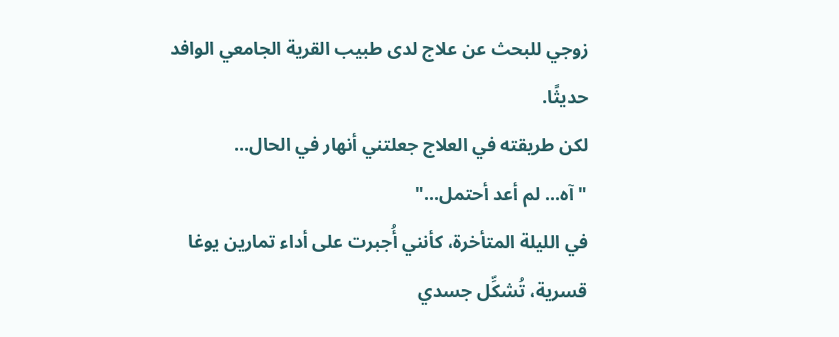زوجي للبحث عن علاج لدى طبيب القرية الجامعي الوافد حديثًا.
لكن طريقته في العلاج جعلتني أنهار في الحال...
" آه... لم أعد أحتمل..."
في الليلة المتأخرة، كأنني أُجبرت على أداء تمارين يوغا قسرية، تُشكِّل جسدي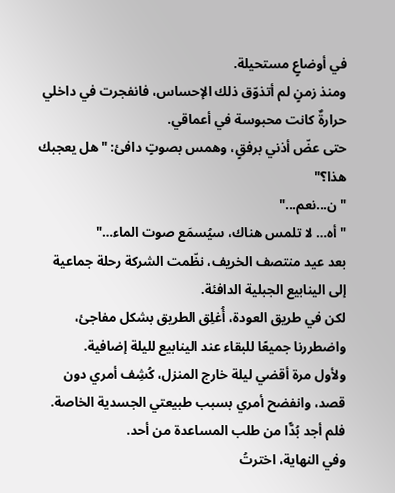في أوضاعٍ مستحيلة.
ومنذ زمنٍ لم أتذوّق ذلك الإحساس، فانفجرت في داخلي حرارةٌ كانت محبوسة في أعماقي.
حتى عضّ أذني برفقٍ، وهمس بصوتٍ دافئ: "هل يعجبك هذا؟"
"ن...نعم..."
"أه… لا تلمس هناك، سيُسمَع صوت الماء…"
بعد عيد منتصف الخريف، نظّمت الشركة رحلة جماعية إلى الينابيع الجبلية الدافئة.
لكن في طريق العودة، أُغلِق الطريق بشكل مفاجئ، واضطررنا جميعًا للبقاء عند الينابيع لليلة إضافية.
ولأول مرة أقضي ليلة خارج المنزل، كُشِف أمري دون قصد، وانفضح أمري بسبب طبيعتي الجسدية الخاصة.
فلم أجد بُدًّا من طلب المساعدة من أحد.
وفي النهاية، اخترتُ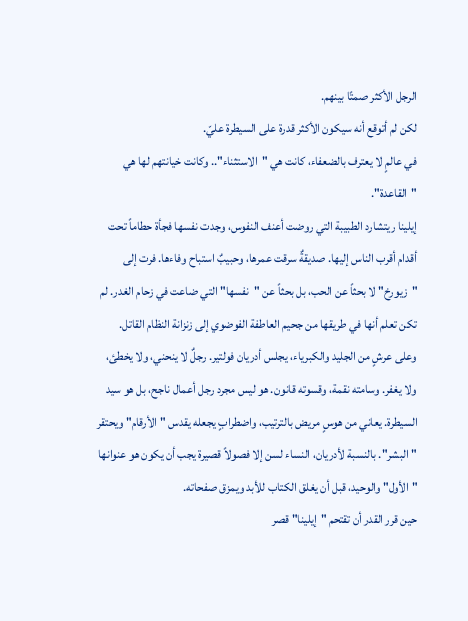الرجل الأكثر صمتًا بينهم.
لكن لم أتوقع أنه سيكون الأكثر قدرة على السيطرة عليّ.
في عالمٍ لا يعترف بالضعفاء، كانت هي "الاستثناء".. وكانت خيانتهم لها هي "القاعدة".
إيلينا ريتشارد الطبيبة التي روضت أعنف النفوس، وجدت نفسها فجأة حطاماً تحت أقدام أقرب الناس إليها. صديقةٌ سرقت عمرها، وحبيبٌ استباح وفاءها. فرت إلى "زيورخ" لا بحثاً عن الحب، بل بحثاً عن "نفسها" التي ضاعت في زحام الغدر. لم تكن تعلم أنها في طريقها من جحيم العاطفة الفوضوي إلى زنزانة النظام القاتل.
وعلى عرشٍ من الجليد والكبرياء، يجلس أدريان فولتير. رجلٌ لا ينحني، ولا يخطئ، ولا يغفر. وسامته نقمة، وقسوته قانون. هو ليس مجرد رجل أعمال ناجح، بل هو سيد السيطرة. يعاني من هوسٍ مريض بالترتيب، واضطرابٍ يجعله يقدس "الأرقام" ويحتقر "البشر". بالنسبة لأدريان، النساء لسن إلا فصولاً قصيرة يجب أن يكون هو عنوانها "الأول" والوحيد، قبل أن يغلق الكتاب للأبد ويمزق صفحاته.
حين قرر القدر أن تقتحم "إيلينا" قصر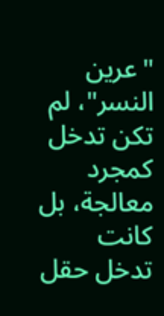"عرين النسر"، لم تكن تدخل كمجرد معالجة، بل كانت تدخل حقل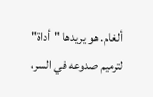ألغام. هو يريدها "أداة" لترميم صدوعه في السر،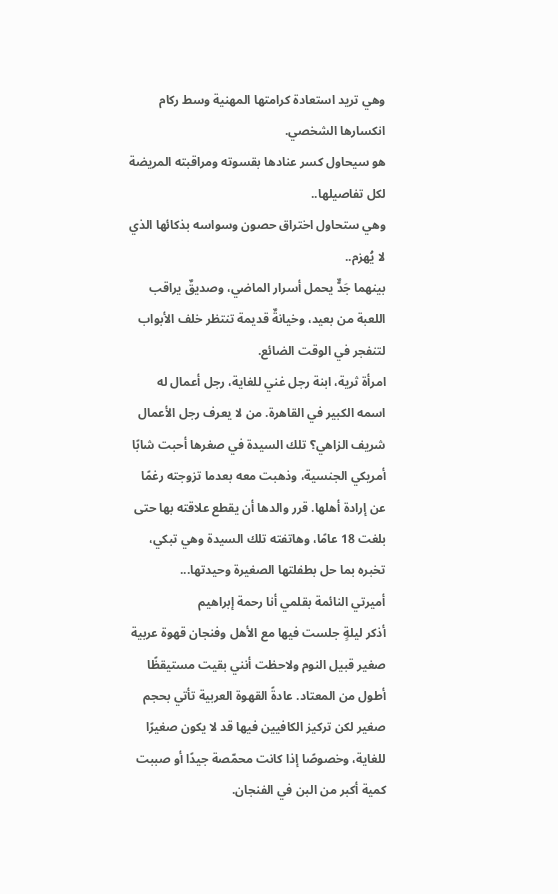وهي تريد استعادة كرامتها المهنية وسط ركام انكسارها الشخصي.
هو سيحاول كسر عنادها بقسوته ومراقبته المريضة لكل تفاصيلها..
وهي ستحاول اختراق حصون وسواسه بذكائها الذي لا يُهزم..
بينهما جَدٌّ يحمل أسرار الماضي، وصديقٌ يراقب اللعبة من بعيد، وخيانةٌ قديمة تنتظر خلف الأبواب لتنفجر في الوقت الضائع.
امرأة ثرية، ابنة رجل غني للغاية، رجل أعمال له اسمه الكبير في القاهرة. من لا يعرف رجل الأعمال شريف الزاهي؟ تلك السيدة في صغرها أحبت شابًا أمريكي الجنسية، وذهبت معه بعدما تزوجته رغمًا عن إرادة أهلها. قرر والدها أن يقطع علاقته بها حتى بلغت 18 عامًا، وهاتفته تلك السيدة وهي تبكي، تخبره بما حل بطفلتها الصغيرة وحيدتها...
أميرتي النائمة بقلمي أنا رحمة إبراهيم
أذكر ليلةٍ جلست فيها مع الأهل وفنجان قهوة عربية صغير قبيل النوم ولاحظت أنني بقيت مستيقظًا أطول من المعتاد. عادةً القهوة العربية تأتي بحجم صغير لكن تركيز الكافيين فيها قد لا يكون صغيرًا للغاية، وخصوصًا إذا كانت محمّصة جيدًا أو صببت كمية أكبر من البن في الفنجان.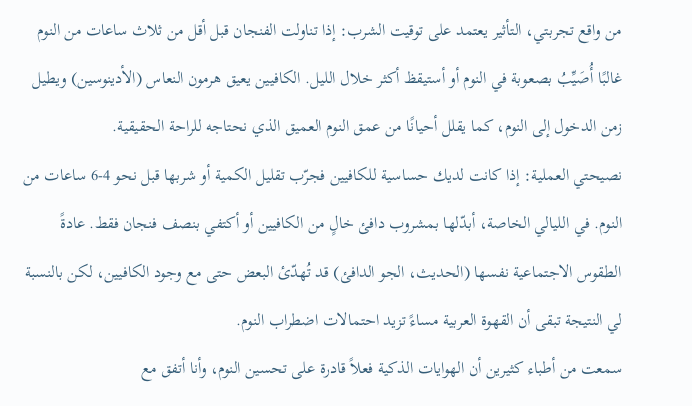من واقع تجربتي، التأثير يعتمد على توقيت الشرب: إذا تناولت الفنجان قبل أقل من ثلاث ساعات من النوم غالبًا أُصَيِّبُ بصعوبة في النوم أو أستيقظ أكثر خلال الليل. الكافيين يعيق هرمون النعاس (الأدينوسين) ويطيل زمن الدخول إلى النوم، كما يقلل أحيانًا من عمق النوم العميق الذي نحتاجه للراحة الحقيقية.
نصيحتي العملية: إذا كانت لديك حساسية للكافيين فجرّب تقليل الكمية أو شربها قبل نحو 4-6 ساعات من النوم. في الليالي الخاصة، أبدّلها بمشروب دافئ خالٍ من الكافيين أو أكتفي بنصف فنجان فقط. عادةً الطقوس الاجتماعية نفسها (الحديث، الجو الدافئ) قد تُهدّئ البعض حتى مع وجود الكافيين، لكن بالنسبة لي النتيجة تبقى أن القهوة العربية مساءً تزيد احتمالات اضطراب النوم.
سمعت من أطباء كثيرين أن الهوايات الذكية فعلاً قادرة على تحسين النوم، وأنا أتفق مع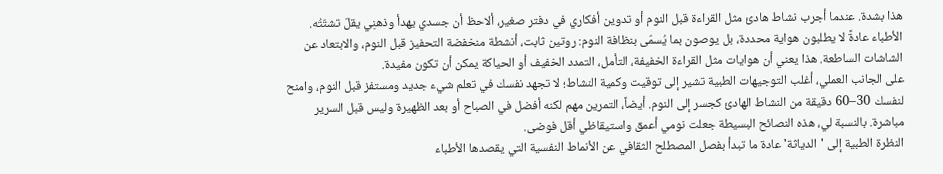هذا بشدة. عندما أجرب نشاط هادئ مثل القراءة قبل النوم أو تدوين أفكاري في دفتر صغير، ألاحظ أن جسدي يهدأ وذهنِي يقلّ تشتّتُه. الأطباء عادةً لا يطلبون هواية محددة، بل يوصون بما يُسمّى بنظافة النوم: روتين ثابت، أنشطة منخفضة التحفيز قبل النوم، والابتعاد عن الشاشات الساطعة. هذا يعني أن هوايات مثل القراءة الخفيفة، التأمل، التمدد الخفيف أو الحياكة يمكن أن تكون مفيدة.
على الجانب العملي، أغلب التوجيهات الطبية تشير إلى توقيت وكمية النشاط؛ لا تجهد نفسك في تعلم شيء جديد ومستفز قبل النوم، وامنح لنفسك 30–60 دقيقة من النشاط الهادئ كجسر إلى النوم. أيضاً، التمرين مهم لكنه أفضل في الصباح أو بعد الظهيرة وليس قبل السرير مباشرة. بالنسبة لي، هذه النصائح البسيطة جعلت نومي أعمق واستيقاظي أقل فوضى.
النظرة الطبية إلى 'الدياثة' عادة ما تبدأ بفصل المصطلح الثقافي عن الأنماط النفسية التي يقصدها الأطباء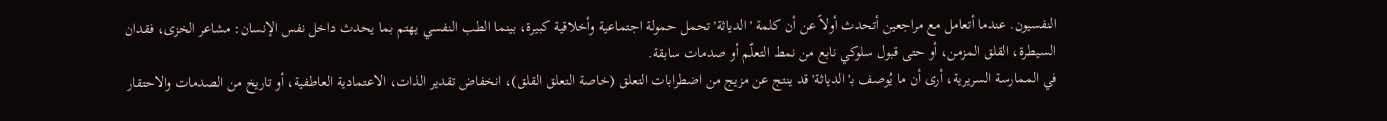النفسيون. عندما أتعامل مع مراجعين أتحدث أولاً عن أن كلمة 'الدياثة' تحمل حمولة اجتماعية وأخلاقية كبيرة، بينما الطب النفسي يهتم بما يحدث داخل نفس الإنسان: مشاعر الخزى، فقدان السيطرة، القلق المزمن، أو حتى قبول سلوكي نابع من نمط التعلّم أو صدمات سابقة.
في الممارسة السريرية، أرى أن ما يُوصف بـ'الدياثة' قد ينتج عن مزيج من اضطرابات التعلق (خاصة التعلق القلق)، انخفاض تقدير الذات، الاعتمادية العاطفية، أو تاريخ من الصدمات والاحتقار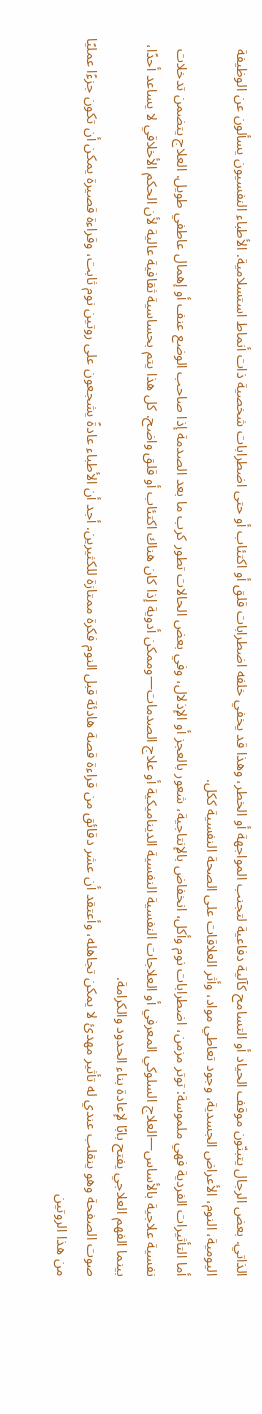الذاتي. بعض الرجال يتبنّون موقف الحياد أو التسامح كآلية دفاعية لتجنب المواجهة أو الخطر، وهذا قد يخفي خلفه اضطرابات قلق أو اكتئاب أو حتى اضطرابات شخصية ذات أنماط استسلامية. الأطباء النفسيون يسألون عن الوظيفة اليومية، النوم، الأعراض الجسدية، وجود تعاطي مواد، وأثر العلاقات على الصحة النفسية ككل.
أما التأثيرات الفردية فهي ملموسة: توتر مزمن، اضطرابات نوم وأكل، انخفاض بالإنتاجية، شعور بالعجز أو الإذلال، وفي بعض الحالات تطور كرب ما بعد الصدمة إذا صاحب الوضع عنف أو إهمال عاطفي طويل. العلاج يتضمن تدخلات نفسية علاجية بالأساس—العلاج السلوكي المعرفي أو العلاجات النفسية النفسية الديناميكية أو علاج الصدمات—وممكن أدوية إذا كان هناك اكتئاب أو قلق واضح. كل هذا يتم بحساسية ثقافية عالية لأن الحكم الأخلاقي لا يساعد أحدًا، بينما الفهم العلاجي يفتح بابًا لإعادة بناء الحدود والكرامة.
صوت الصفحة وهو ينقلب عندي له تأثير مهدئ لا يمكن تجاهله، وأعتقد أن عشر دقائق من قراءة قصة هادئة قبل النوم فكرة ممتازة للكثيرين. أجد أن الأطباء عادةً يشجعون على روتين نوم ثابت، وقراءة قصيرة يمكن أن تكون جزءًا عمليًا من هذا الروتين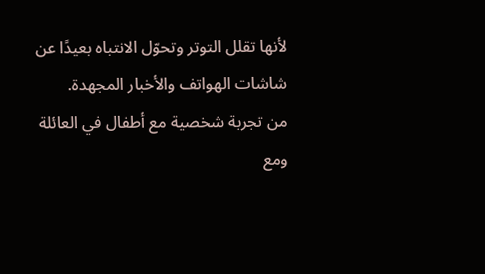لأنها تقلل التوتر وتحوّل الانتباه بعيدًا عن شاشات الهواتف والأخبار المجهدة.
من تجربة شخصية مع أطفال في العائلة ومع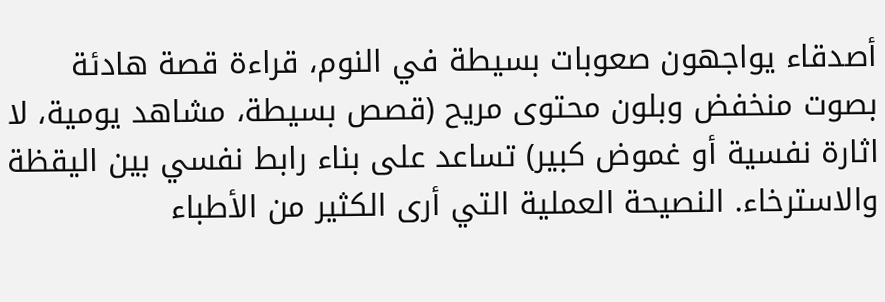أصدقاء يواجهون صعوبات بسيطة في النوم، قراءة قصة هادئة بصوت منخفض وبلون محتوى مريح (قصص بسيطة، مشاهد يومية، لا اثارة نفسية أو غموض كبير) تساعد على بناء رابط نفسي بين اليقظة والاسترخاء. النصيحة العملية التي أرى الكثير من الأطباء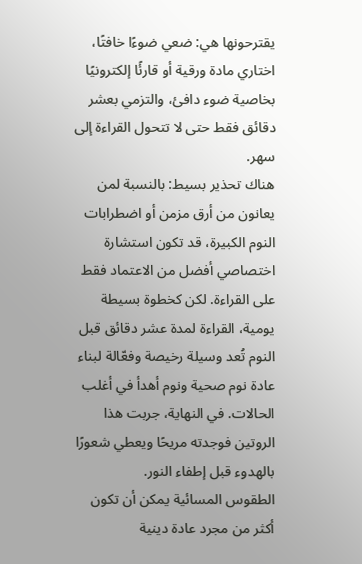يقترحونها هي: ضعي ضوءًا خافتًا، اختاري مادة ورقية أو قارئًا إلكترونيًا بخاصية ضوء دافئ، والتزمي بعشر دقائق فقط حتى لا تتحول القراءة إلى سهر.
هناك تحذير بسيط: بالنسبة لمن يعانون من أرق مزمن أو اضطرابات النوم الكبيرة، قد تكون استشارة اختصاصي أفضل من الاعتماد فقط على القراءة. لكن كخطوة بسيطة يومية، القراءة لمدة عشر دقائق قبل النوم تُعد وسيلة رخيصة وفعّالة لبناء عادة نوم صحية ونوم أهدأ في أغلب الحالات. في النهاية، جربت هذا الروتين فوجدته مريحًا ويعطي شعورًا بالهدوء قبل إطفاء النور.
الطقوس المسائية يمكن أن تكون أكثر من مجرد عادة دينية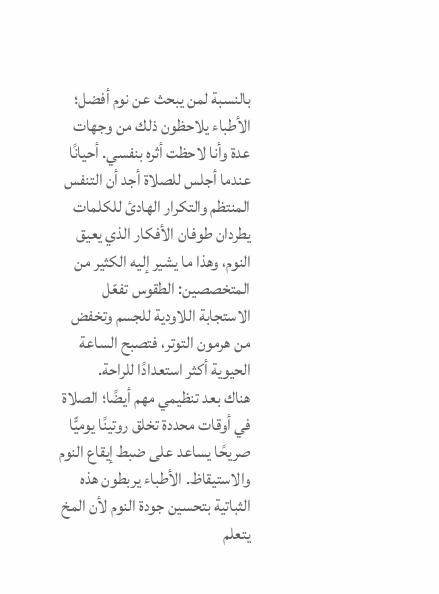بالنسبة لمن يبحث عن نوم أفضل؛ الأطباء يلاحظون ذلك من وجهات عدة وأنا لاحظت أثره بنفسي. أحيانًا عندما أجلس للصلاة أجد أن التنفس المنتظم والتكرار الهادئ للكلمات يطردان طوفان الأفكار الذي يعيق النوم، وهذا ما يشير إليه الكثير من المتخصصين: الطقوس تفعّل الاستجابة اللاودية للجسم وتخفض من هرمون التوتر، فتصبح الساعة الحيوية أكثر استعدادًا للراحة.
هناك بعد تنظيمي مهم أيضًا؛ الصلاة في أوقات محددة تخلق روتينًا يوميًّا صريحًا يساعد على ضبط إيقاع النوم والاستيقاظ. الأطباء يربطون هذه الثباتية بتحسين جودة النوم لأن المخ يتعلم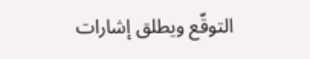التوقّع ويطلق إشارات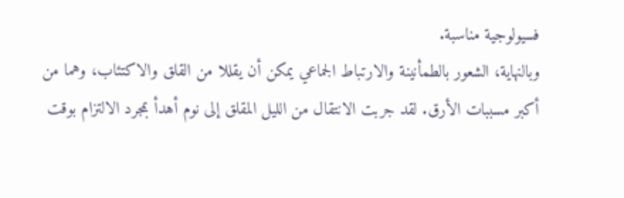فسيولوجية مناسبة.
وبالنهاية، الشعور بالطمأنينة والارتباط الجماعي يمكن أن يقللا من القلق والاكتئاب، وهما من أكبر مسببات الأرق. لقد جربت الانتقال من الليل المقلق إلى نوم أهدأ بمجرد الالتزام بوقت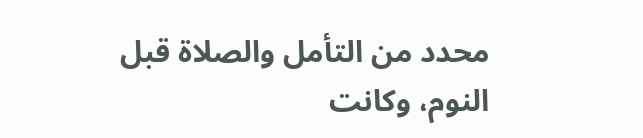محدد من التأمل والصلاة قبل النوم، وكانت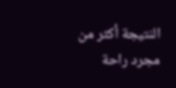النتيجة أكثر من مجرد راحة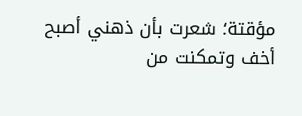مؤقتة؛ شعرت بأن ذهني أصبح أخف وتمكنت من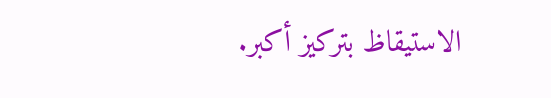الاستيقاظ بتركيز أكبر.